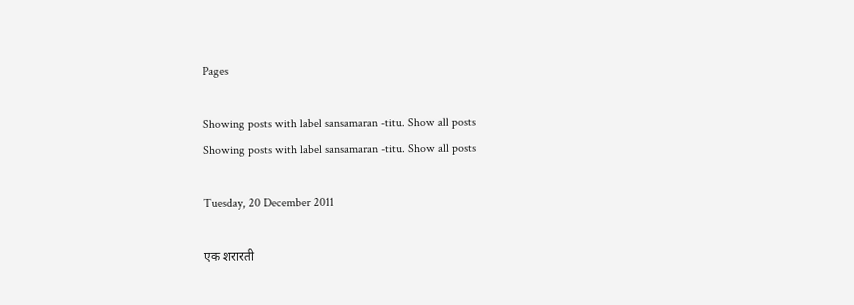Pages

Showing posts with label sansamaran -titu. Show all posts
Showing posts with label sansamaran -titu. Show all posts

Tuesday, 20 December 2011

एक शरारती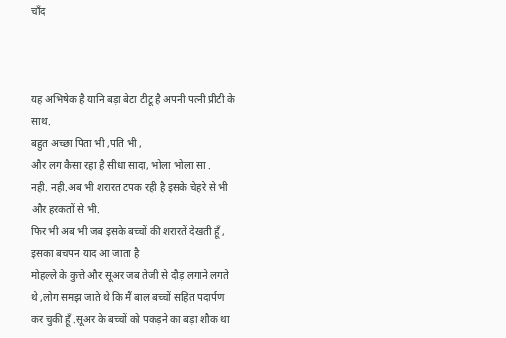चाँद



यह अभिषेक है यानि बड़ा बेटा टीटू है अपनी पत्नी प्रीटी के साथ.
बहुत अच्छा पिता भी ,पति भी ,
और लग कैसा रहा है सीधा सादा, भोला भोला सा .
नही. नही.अब भी शरारत टपक रही है इसके चेहरे से भी और हरकतों से भी.
फिर भी अब भी जब इसके बच्चों की शरारतें देखती हूँ ,  इसका बचपन याद आ जाता है
मोहल्ले के कुत्ते और सूअर जब तेजी से दौड़ लगाने लगते थे ,लोग समझ जाते थे कि मैं बाल बच्चों सहित पदार्पण कर चुकी हूँ .सूअर के बच्चों को पकड़ने का बड़ा शौक था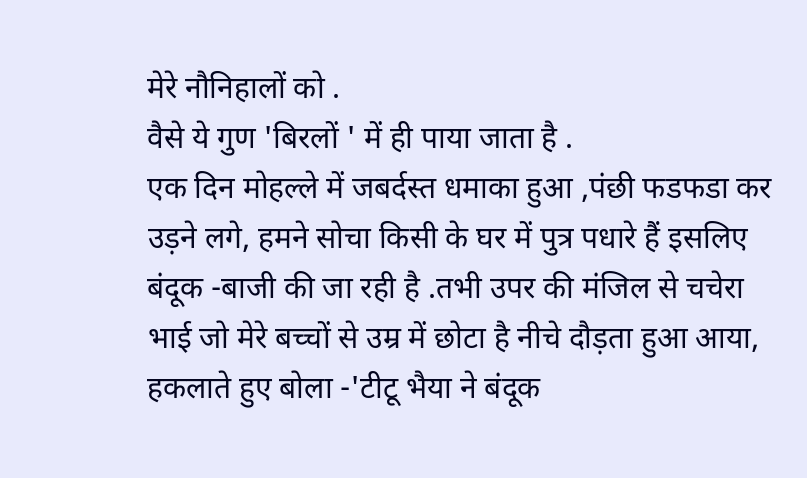मेरे नौनिहालों को .
वैसे ये गुण 'बिरलों ' में ही पाया जाता है .
एक दिन मोहल्ले में जबर्दस्त धमाका हुआ ,पंछी फडफडा कर उड़ने लगे, हमने सोचा किसी के घर में पुत्र पधारे हैं इसलिए बंदूक -बाजी की जा रही है .तभी उपर की मंजिल से चचेरा भाई जो मेरे बच्चों से उम्र में छोटा है नीचे दौड़ता हुआ आया, हकलाते हुए बोला -'टीटू भैया ने बंदूक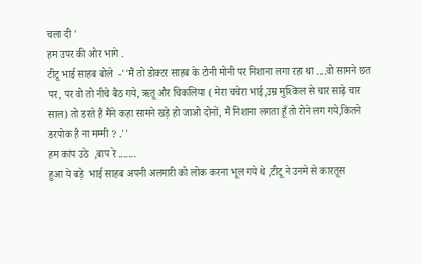चला दी '
हम उपर की ओर भागे .
टीटू भाई साहब बोले  -''मैं तो डोक्टर साहब के टोनी मोनी पर निशाना लगा रहा था ....वो सामने छत पर, पर वो तो नीचे बैठ गये, ऋतू और चिकलिया ( मेरा चचेरा भाई,उम्र मुश्किल से चार साढ़े चार साल) तो डरते हैं मैंने कहा सामने खड़े हो जाओ दोनों, मैं निशाना लगता हूँ तो रोने लग गये,कितने डरपोक है ना मम्मी ? .''
हम कांप उठे  ,बाप रे .......
हुआ ये बड़े  भाई साहब अपनी अलमारी को लोक करना भूल गये थे ,टीटू ने उनमे से कारतूस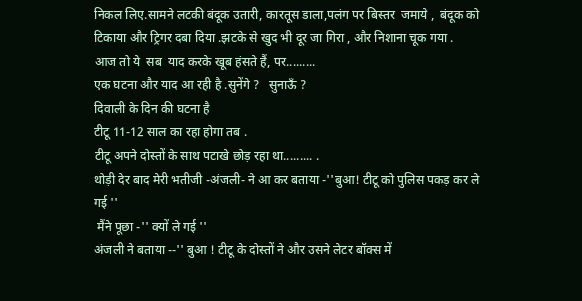निकल लिए.सामने लटकी बंदूक उतारी, कारतूस डाला,पलंग पर बिस्तर  जमाये ,  बंदूक को टिकाया और ट्रिगर दबा दिया .झटके से खुद भी दूर जा गिरा , और निशाना चूक गया .
आज तो ये  सब  याद करके खूब हंसते हैं, पर.........
एक घटना और याद आ रही है .सुनेंगे ?   सुनाऊँ ?
दिवाली के दिन की घटना है
टीटू 11-12 साल का रहा होगा तब .
टीटू अपने दोस्तों के साथ पटाखे छोड़ रहा था......... .
थोड़ी देर बाद मेरी भतीजी -अंजली- ने आ कर बताया -''बुआ! टीटू को पुलिस पकड़ कर ले गई ''
 मैंने पूछा -'' क्यों ले गई ''
अंजली ने बताया --'' बुआ ! टीटू के दोस्तों ने और उसने लेटर बॉक्स में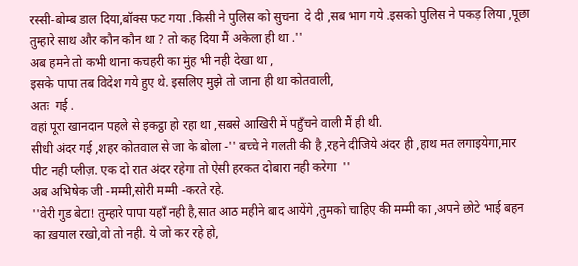रस्सी-बोम्ब डाल दिया,बॉक्स फट गया .किसी ने पुलिस को सुचना  दे दी ,सब भाग गये .इसको पुलिस ने पकड़ लिया ,पूछा तुम्हारे साथ और कौन कौन था ? तो कह दिया मैं अकेला ही था .''
अब हमने तो कभी थाना कचहरी का मुंह भी नही देखा था ,
इसके पापा तब विदेश गये हुए थे. इसलिए मुझे तो जाना ही था कोतवाली,
अतः  गई .
वहां पूरा खानदान पहले से इकट्ठा हो रहा था ,सबसे आखिरी में पहुँचने वाली मैं ही थी.
सीधी अंदर गई ,शहर कोतवाल से जा के बोला -'' बच्चे ने गलती की है ,रहने दीजिये अंदर ही ,हाथ मत लगाइयेगा,मार पीट नही प्लीज़. एक दो रात अंदर रहेगा तो ऐसी हरकत दोबारा नही करेगा  ''
अब अभिषेक जी -मम्मी,सोरी मम्मी -करते रहे.
''वेरी गुड बेटा! तुम्हारे पापा यहाँ नही है,सात आठ महीने बाद आयेंगे ,तुमको चाहिए की मम्मी का ,अपने छोटे भाई बहन का ख़याल रखो,वो तो नही. ये जो कर रहे हो,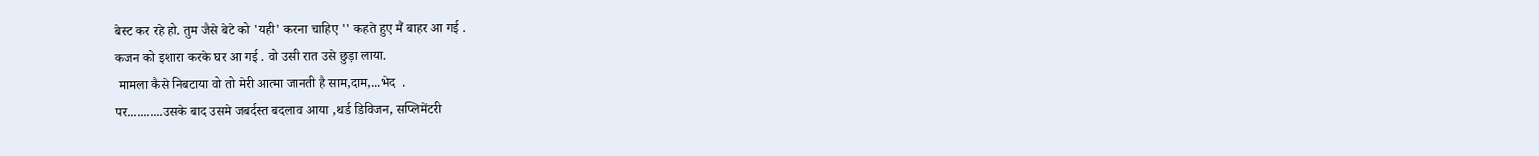बेस्ट कर रहे हो. तुम जैसे बेटे को 'यही' करना चाहिए '' कहते हुए मैं बाहर आ गई .
कजन को इशारा करके घर आ गई . वो उसी रात उसे छुड़ा लाया.
 मामला कैसे निबटाया वो तो मेरी आत्मा जानती है साम,दाम,...भेद  .
पर...........उसके बाद उसमे जबर्दस्त बदलाव आया ,थर्ड डिविजन, सप्लिमेंटरी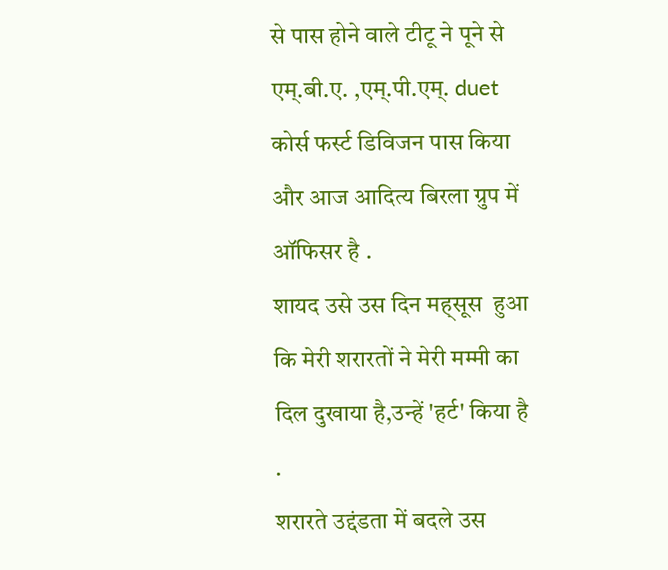से पास होने वाले टीटू ने पूने से एम्.बी.ए. ,एम्.पी.एम्. duet कोर्स फर्स्ट डिविजन पास किया और आज आदित्य बिरला ग्रुप में ऑफिसर है .
शायद उसे उस दिन मह्सूस  हुआ कि मेरी शरारतों ने मेरी मम्मी का दिल दुखाया है,उन्हें 'हर्ट' किया है .
शरारते उद्दंडता में बदले उस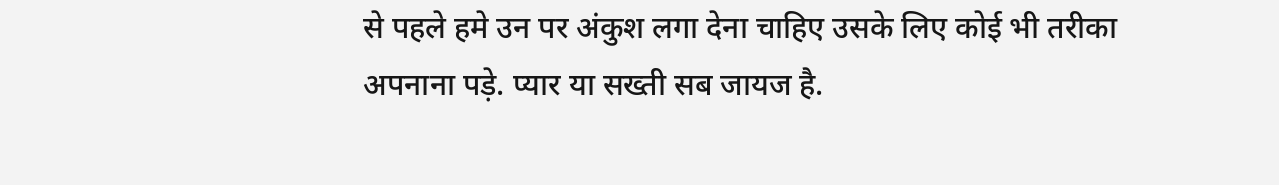से पहले हमे उन पर अंकुश लगा देना चाहिए उसके लिए कोई भी तरीका अपनाना पड़े. प्यार या सख्ती सब जायज है.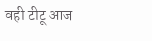वही टीटू आज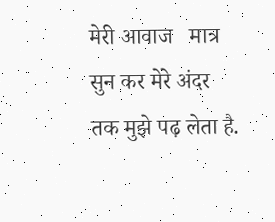मेरी आवाज   मात्र  सुन कर मेरे अंदर तक मुझे पढ़ लेता है.